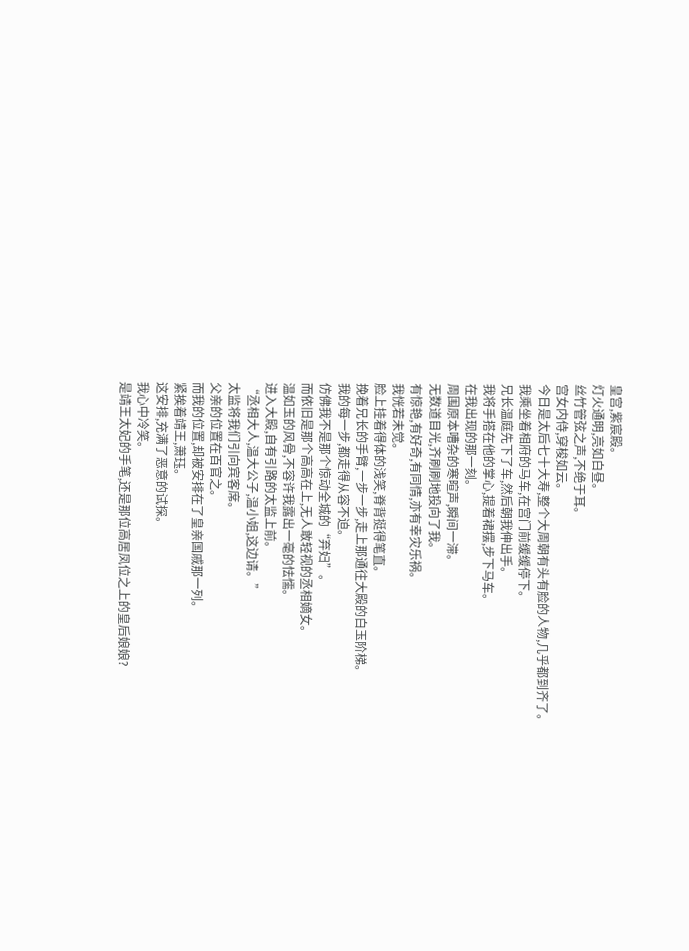皇宫,紫宸殿。
灯火通明,亮如白昼。
丝竹管弦之声,不绝于耳。
宫女内侍,穿梭如云。
今日是太后七十大寿,整个大周朝有头有脸的人物,几乎都到齐了。
我乘坐着相府的马车,在宫门前缓缓停下。
兄长温庭先下了车,然后朝我伸出手。
我将手搭在他的掌心,提着裙摆,步下马车。
在我出现的那一刻。
周围原本嘈杂的寒暄声,瞬间一滞。
无数道目光,齐刷刷地投向了我。
有惊艳,有好奇,有同情,亦有幸灾乐祸。
我恍若未觉。
脸上挂着得体的浅笑,脊背挺得笔直。
挽着兄长的手臂,一步一步,走上那通往大殿的白玉阶梯。
我的每一步,都走得从容不迫。
仿佛我不是那个惊动全城的“弃妇”。
而依旧是那个高高在上,无人敢轻视的丞相嫡女。
温如玉的风骨,不容许我露出一毫的怯懦。
进入大殿,自有引路的太监上前。
“丞相大人,温大公子,温小姐,这边请。”
太监将我们引向宾客席。
父亲的位置在百官之。
而我的位置,却被安排在了皇亲国戚那一列。
紧挨着靖王,萧珏。
这安排,充满了恶意的试探。
我心中冷笑。
是靖王太妃的手笔,还是那位高居凤位之上的皇后娘娘?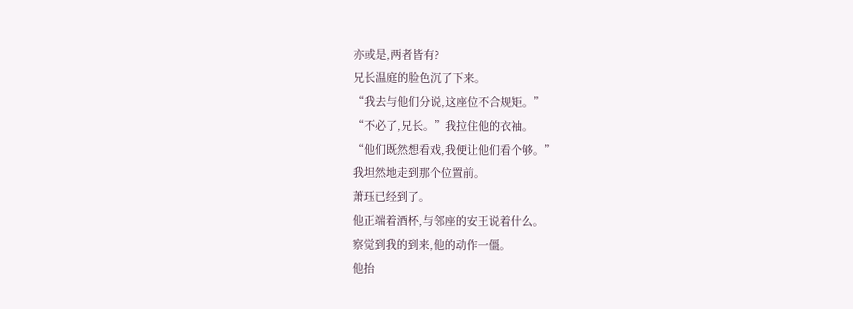亦或是,两者皆有?
兄长温庭的脸色沉了下来。
“我去与他们分说,这座位不合规矩。”
“不必了,兄长。”我拉住他的衣袖。
“他们既然想看戏,我便让他们看个够。”
我坦然地走到那个位置前。
萧珏已经到了。
他正端着酒杯,与邻座的安王说着什么。
察觉到我的到来,他的动作一僵。
他抬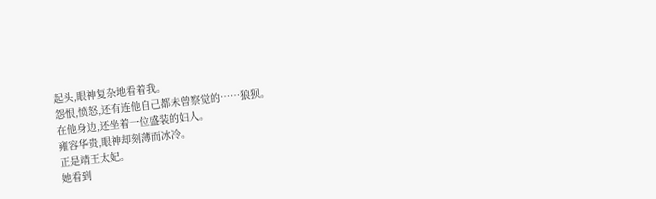起头,眼神复杂地看着我。
怨恨,愤怒,还有连他自己都未曾察觉的……狼狈。
在他身边,还坐着一位盛装的妇人。
雍容华贵,眼神却刻薄而冰冷。
正是靖王太妃。
她看到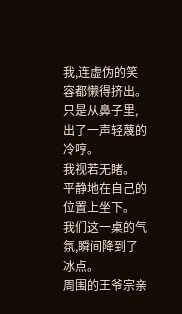我,连虚伪的笑容都懒得挤出。
只是从鼻子里,出了一声轻蔑的冷哼。
我视若无睹。
平静地在自己的位置上坐下。
我们这一桌的气氛,瞬间降到了冰点。
周围的王爷宗亲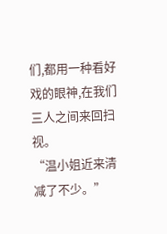们,都用一种看好戏的眼神,在我们三人之间来回扫视。
“温小姐近来清减了不少。”